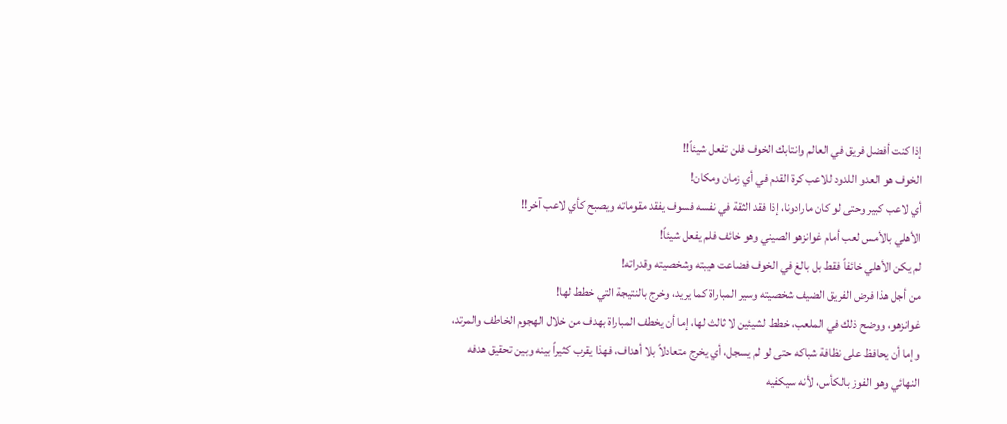إذا كنت أفضل فريق في العالم وانتابك الخوف فلن تفعل شيئاً!!
الخوف هو العدو اللدود للاعب كرة القدم في أي زمان ومكان!
أي لاعب كبير وحتى لو كان مارادونا، إذا فقد الثقة في نفسه فسوف يفقد مقوماته ويصبح كأي لاعب آخر!!
الأهلي بالأمس لعب أمام غوانزهو الصيني وهو خائف فلم يفعل شيئاً!
لم يكن الأهلي خائفاً فقط بل بالغ في الخوف فضاعت هيبته وشخصيته وقدراته!
من أجل هذا فرض الفريق الضيف شخصيته وسير المباراة كما يريد، وخرج بالنتيجة التي خطط لها!
غوانزهو، ووضح ذلك في الملعب، خطط لشيئين لا ثالث لها، إما أن يخطف المباراة بهدف من خلال الهجوم الخاطف والمرتد، وإما أن يحافظ على نظافة شباكه حتى لو لم يسجل، أي يخرج متعادلاً بلا أهداف، فهذا يقرب كثيراً بينه وبين تحقيق هدفه النهائي وهو الفوز بالكأس، لأنه سيكفيه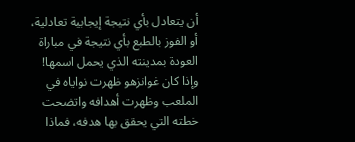أن يتعادل بأي نتيجة إيجابية تعادلية، أو الفوز بالطبع بأي نتيجة في مباراة العودة بمدينته الذي يحمل اسمها!
وإذا كان غوانزهو ظهرت نواياه في الملعب وظهرت أهدافه واتضحت خطته التي يحقق بها هدفه، فماذا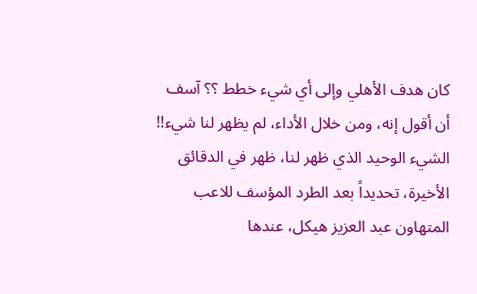كان هدف الأهلي وإلى أي شيء خطط ؟؟ آسف أن أقول إنه، ومن خلال الأداء، لم يظهر لنا شيء!!
الشيء الوحيد الذي ظهر لنا، ظهر في الدقائق الأخيرة، تحديداً بعد الطرد المؤسف للاعب المتهاون عبد العزيز هيكل، عندها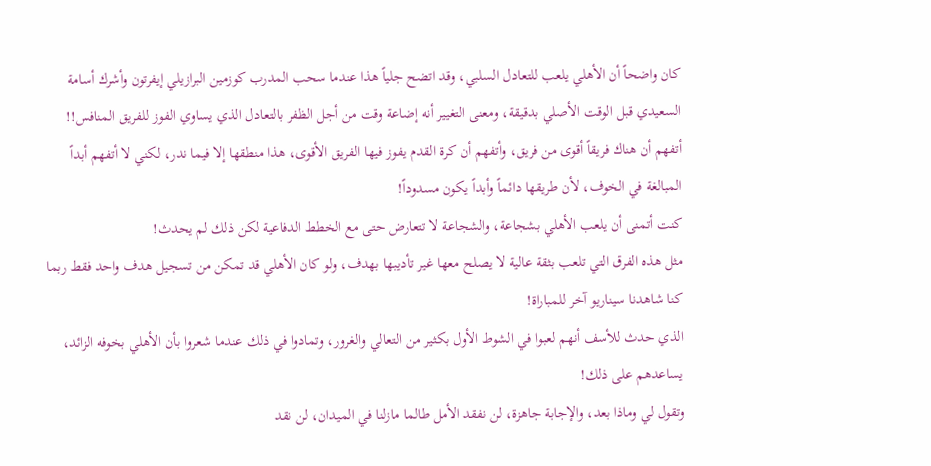كان واضحاً أن الأهلي يلعب للتعادل السلبي، وقد اتضح جلياً هذا عندما سحب المدرب كوزمين البرازيلي إيفرتون وأشرك أسامة السعيدي قبل الوقت الأصلي بدقيقة، ومعنى التغيير أنه إضاعة وقت من أجل الظفر بالتعادل الذي يساوي الفوز للفريق المنافس!!
أتفهم أن هناك فريقاً أقوى من فريق، وأتفهم أن كرة القدم يفوز فيها الفريق الأقوى، هذا منطقها إلا فيما ندر، لكني لا أتفهم أبداً المبالغة في الخوف، لأن طريقها دائماً وأبداً يكون مسدوداً!
كنت أتمنى أن يلعب الأهلي بشجاعة، والشجاعة لا تتعارض حتى مع الخطط الدفاعية لكن ذلك لم يحدث!
مثل هذه الفرق التي تلعب بثقة عالية لا يصلح معها غير تأديبها بهدف، ولو كان الأهلي قد تمكن من تسجيل هدف واحد فقط ربما كنا شاهدنا سيناريو آخر للمباراة!
الذي حدث للأسف أنهم لعبوا في الشوط الأول بكثير من التعالي والغرور، وتمادوا في ذلك عندما شعروا بأن الأهلي بخوفه الزائد، يساعدهم على ذلك!
وتقول لي وماذا بعد، والإجابة جاهزة، لن نفقد الأمل طالما مازلنا في الميدان، لن نقد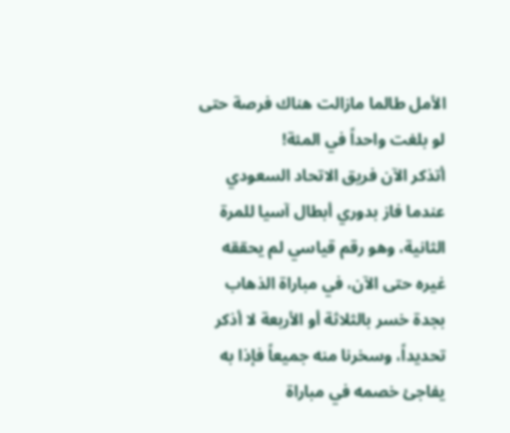الأمل طالما مازالت هناك فرصة حتى لو بلغت واحداً في المئة!
أتذكر الآن فريق الاتحاد السعودي عندما فاز بدوري أبطال آسيا للمرة الثانية، وهو رقم قياسي لم يحققه غيره حتى الآن، في مباراة الذهاب بجدة خسر بالثلاثة أو الأربعة لا أذكر تحديداً، وسخرنا منه جميعاً فإذا به يفاجئ خصمه في مباراة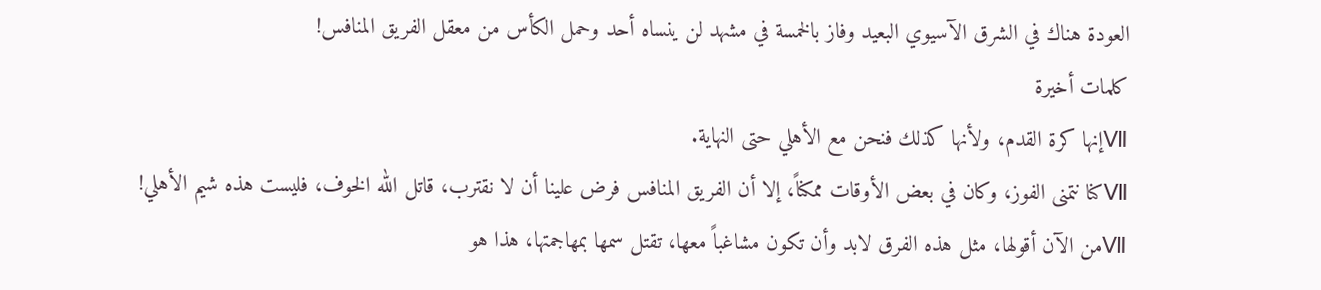العودة هناك في الشرق الآسيوي البعيد وفاز بالخمسة في مشهد لن ينساه أحد وحمل الكأس من معقل الفريق المنافس!
كلمات أخيرة
Ⅶإنها كرة القدم، ولأنها كذلك فنحن مع الأهلي حتى النهاية.
Ⅶكنا نتمنى الفوز، وكان في بعض الأوقات ممكناً، إلا أن الفريق المنافس فرض علينا أن لا نقترب، قاتل الله الخوف، فليست هذه شيم الأهلي!
Ⅶمن الآن أقولها، مثل هذه الفرق لابد وأن تكون مشاغباً معها، تقتل سمها بمهاجمتها، هذا هو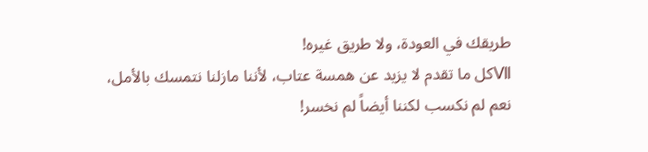طريقك في العودة، ولا طريق غيره!
Ⅶكل ما تقدم لا يزيد عن همسة عتاب، لأننا مازلنا نتمسك بالأمل، نعم لم نكسب لكننا أيضاً لم نخسر!